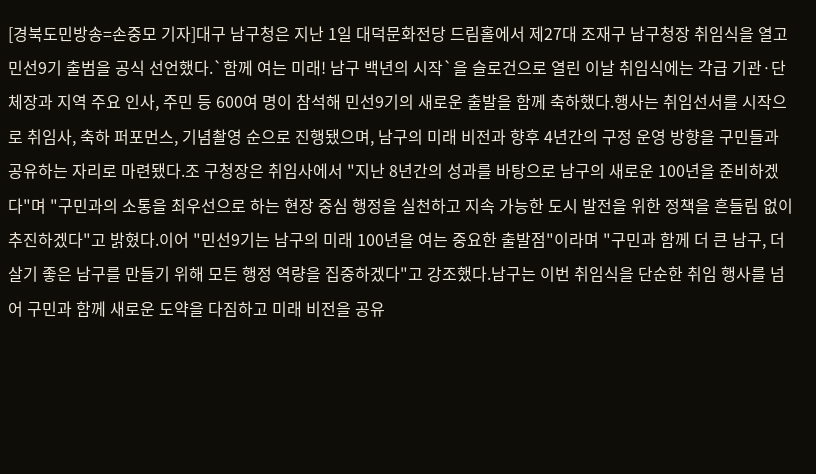[경북도민방송=손중모 기자]대구 남구청은 지난 1일 대덕문화전당 드림홀에서 제27대 조재구 남구청장 취임식을 열고 민선9기 출범을 공식 선언했다.`함께 여는 미래! 남구 백년의 시작`을 슬로건으로 열린 이날 취임식에는 각급 기관·단체장과 지역 주요 인사, 주민 등 600여 명이 참석해 민선9기의 새로운 출발을 함께 축하했다.행사는 취임선서를 시작으로 취임사, 축하 퍼포먼스, 기념촬영 순으로 진행됐으며, 남구의 미래 비전과 향후 4년간의 구정 운영 방향을 구민들과 공유하는 자리로 마련됐다.조 구청장은 취임사에서 "지난 8년간의 성과를 바탕으로 남구의 새로운 100년을 준비하겠다"며 "구민과의 소통을 최우선으로 하는 현장 중심 행정을 실천하고 지속 가능한 도시 발전을 위한 정책을 흔들림 없이 추진하겠다"고 밝혔다.이어 "민선9기는 남구의 미래 100년을 여는 중요한 출발점"이라며 "구민과 함께 더 큰 남구, 더 살기 좋은 남구를 만들기 위해 모든 행정 역량을 집중하겠다"고 강조했다.남구는 이번 취임식을 단순한 취임 행사를 넘어 구민과 함께 새로운 도약을 다짐하고 미래 비전을 공유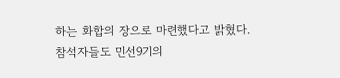하는 화합의 장으로 마련했다고 밝혔다.
참석자들도 민선9기의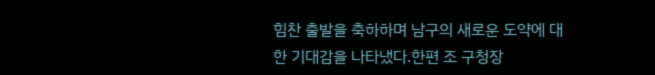힘찬 출발을 축하하며 남구의 새로운 도약에 대한 기대감을 나타냈다.한편 조 구청장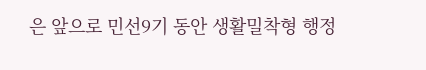은 앞으로 민선9기 동안 생활밀착형 행정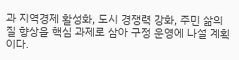과 지역경제 활성화, 도시 경쟁력 강화, 주민 삶의 질 향상을 핵심 과제로 삼아 구정 운영에 나설 계획이다.